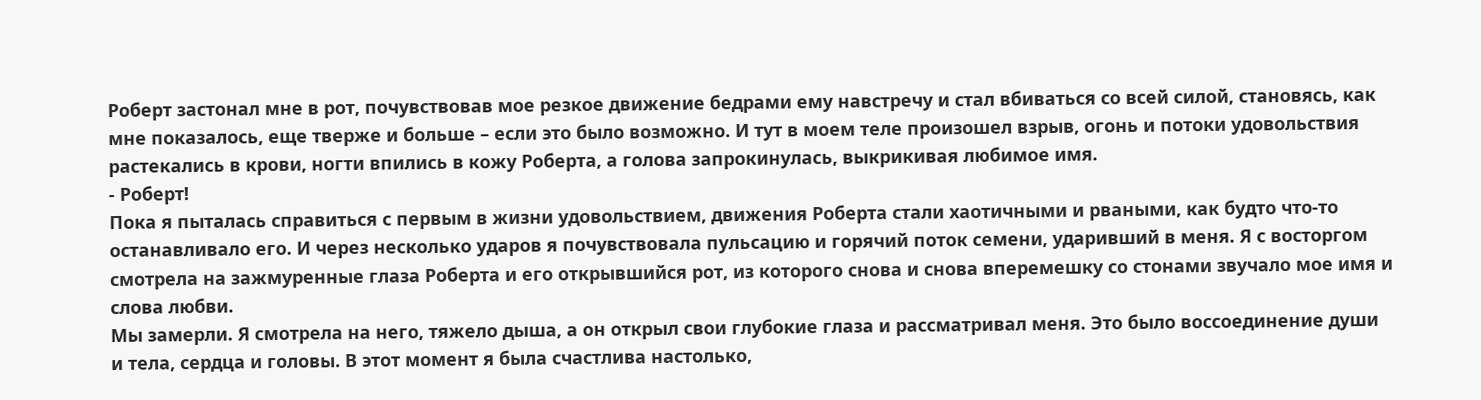Роберт застонал мне в рот, почувствовав мое резкое движение бедрами ему навстречу и стал вбиваться со всей силой, становясь, как мне показалось, еще тверже и больше – если это было возможно. И тут в моем теле произошел взрыв, огонь и потоки удовольствия растекались в крови, ногти впились в кожу Роберта, а голова запрокинулась, выкрикивая любимое имя.
- Роберт!
Пока я пыталась справиться с первым в жизни удовольствием, движения Роберта стали хаотичными и рваными, как будто что-то останавливало его. И через несколько ударов я почувствовала пульсацию и горячий поток семени, ударивший в меня. Я с восторгом смотрела на зажмуренные глаза Роберта и его открывшийся рот, из которого снова и снова вперемешку со стонами звучало мое имя и слова любви.
Мы замерли. Я смотрела на него, тяжело дыша, а он открыл свои глубокие глаза и рассматривал меня. Это было воссоединение души и тела, сердца и головы. В этот момент я была счастлива настолько,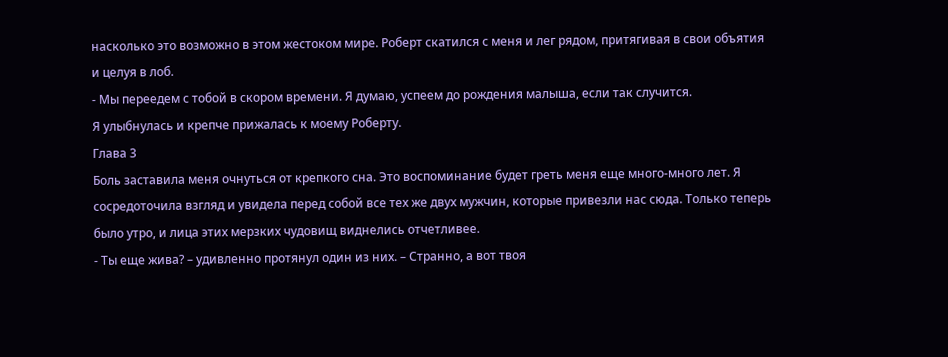насколько это возможно в этом жестоком мире. Роберт скатился с меня и лег рядом, притягивая в свои объятия и целуя в лоб.
- Мы переедем с тобой в скором времени. Я думаю, успеем до рождения малыша, если так случится.
Я улыбнулась и крепче прижалась к моему Роберту.
Глава 3
Боль заставила меня очнуться от крепкого сна. Это воспоминание будет греть меня еще много-много лет. Я сосредоточила взгляд и увидела перед собой все тех же двух мужчин, которые привезли нас сюда. Только теперь было утро, и лица этих мерзких чудовищ виднелись отчетливее.
- Ты еще жива? – удивленно протянул один из них. – Странно, а вот твоя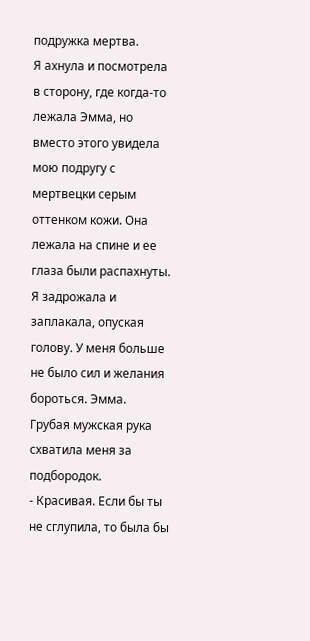подружка мертва.
Я ахнула и посмотрела в сторону, где когда-то лежала Эмма, но вместо этого увидела мою подругу с мертвецки серым оттенком кожи. Она лежала на спине и ее глаза были распахнуты. Я задрожала и заплакала, опуская голову. У меня больше не было сил и желания бороться. Эмма.
Грубая мужская рука схватила меня за подбородок.
- Красивая. Если бы ты не сглупила, то была бы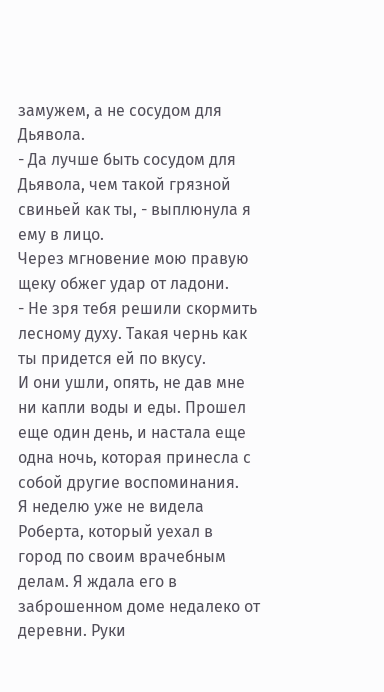замужем, а не сосудом для Дьявола.
- Да лучше быть сосудом для Дьявола, чем такой грязной свиньей как ты, - выплюнула я ему в лицо.
Через мгновение мою правую щеку обжег удар от ладони.
- Не зря тебя решили скормить лесному духу. Такая чернь как ты придется ей по вкусу.
И они ушли, опять, не дав мне ни капли воды и еды. Прошел еще один день, и настала еще одна ночь, которая принесла с собой другие воспоминания.
Я неделю уже не видела Роберта, который уехал в город по своим врачебным делам. Я ждала его в заброшенном доме недалеко от деревни. Руки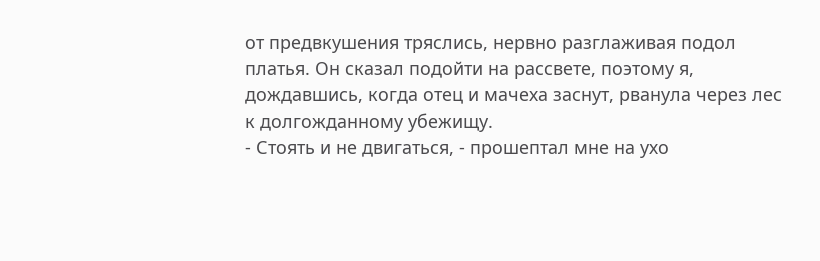от предвкушения тряслись, нервно разглаживая подол платья. Он сказал подойти на рассвете, поэтому я, дождавшись, когда отец и мачеха заснут, рванула через лес к долгожданному убежищу.
- Стоять и не двигаться, - прошептал мне на ухо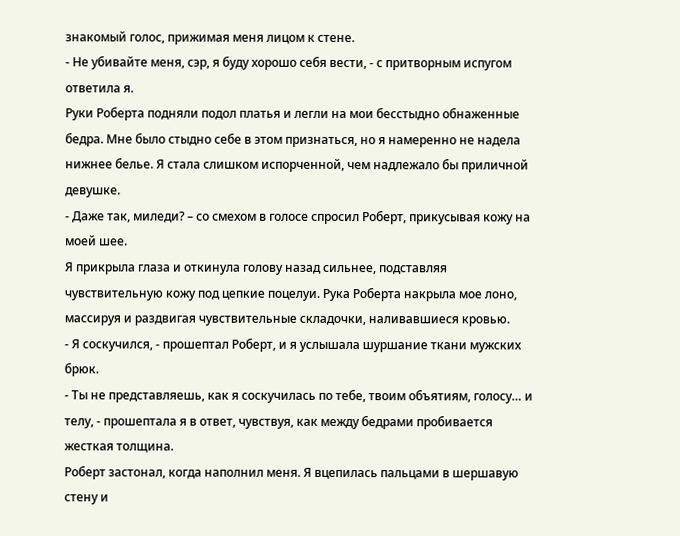знакомый голос, прижимая меня лицом к стене.
- Не убивайте меня, сэр, я буду хорошо себя вести, - с притворным испугом ответила я.
Руки Роберта подняли подол платья и легли на мои бесстыдно обнаженные бедра. Мне было стыдно себе в этом признаться, но я намеренно не надела нижнее белье. Я стала слишком испорченной, чем надлежало бы приличной девушке.
- Даже так, миледи? – со смехом в голосе спросил Роберт, прикусывая кожу на моей шее.
Я прикрыла глаза и откинула голову назад сильнее, подставляя чувствительную кожу под цепкие поцелуи. Рука Роберта накрыла мое лоно, массируя и раздвигая чувствительные складочки, наливавшиеся кровью.
- Я соскучился, - прошептал Роберт, и я услышала шуршание ткани мужских брюк.
- Ты не представляешь, как я соскучилась по тебе, твоим объятиям, голосу… и телу, - прошептала я в ответ, чувствуя, как между бедрами пробивается жесткая толщина.
Роберт застонал, когда наполнил меня. Я вцепилась пальцами в шершавую стену и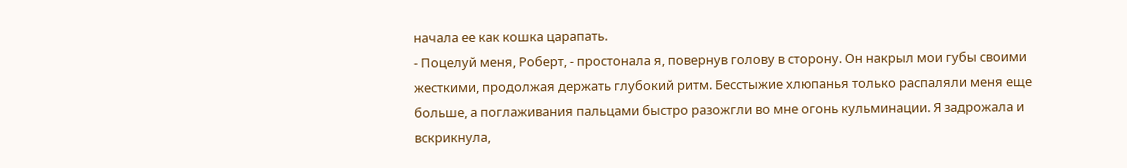начала ее как кошка царапать.
- Поцелуй меня, Роберт, - простонала я, повернув голову в сторону. Он накрыл мои губы своими жесткими, продолжая держать глубокий ритм. Бесстыжие хлюпанья только распаляли меня еще больше, а поглаживания пальцами быстро разожгли во мне огонь кульминации. Я задрожала и вскрикнула,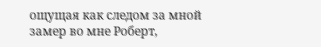ощущая как следом за мной замер во мне Роберт,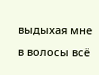выдыхая мне в волосы всё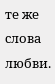те же слова любви.